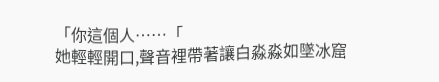「你這個人……「
她輕輕開口,聲音裡帶著讓白淼淼如墜冰窟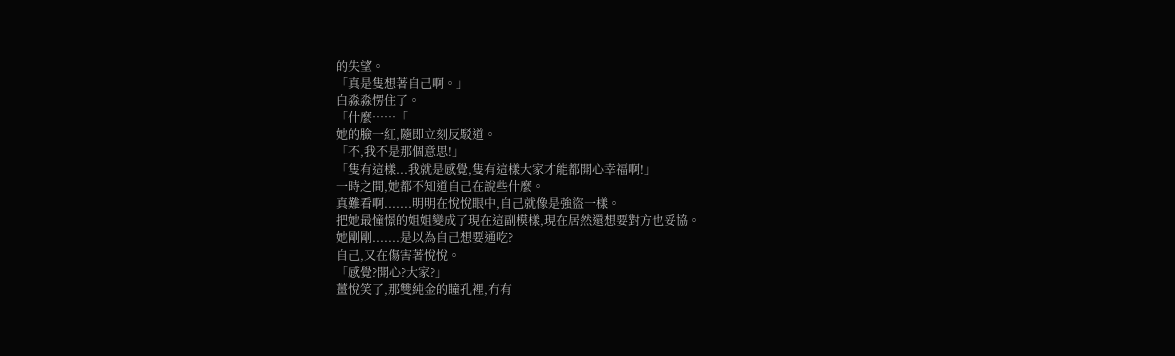的失望。
「真是隻想著自己啊。」
白淼淼愣住了。
「什麼……「
她的臉一紅,隨即立刻反駁道。
「不,我不是那個意思!」
「隻有這樣...我就是感覺,隻有這樣大家才能都開心幸福啊!」
一時之間,她都不知道自己在說些什麼。
真難看啊.......明明在悅悅眼中,自己就像是強盜一樣。
把她最憧憬的姐姐變成了現在這副模樣,現在居然還想要對方也妥協。
她剛剛.......是以為自己想要通吃?
自己,又在傷害著悅悅。
「感覺?開心?大家?」
薑悅笑了,那雙純金的瞳孔裡,冇有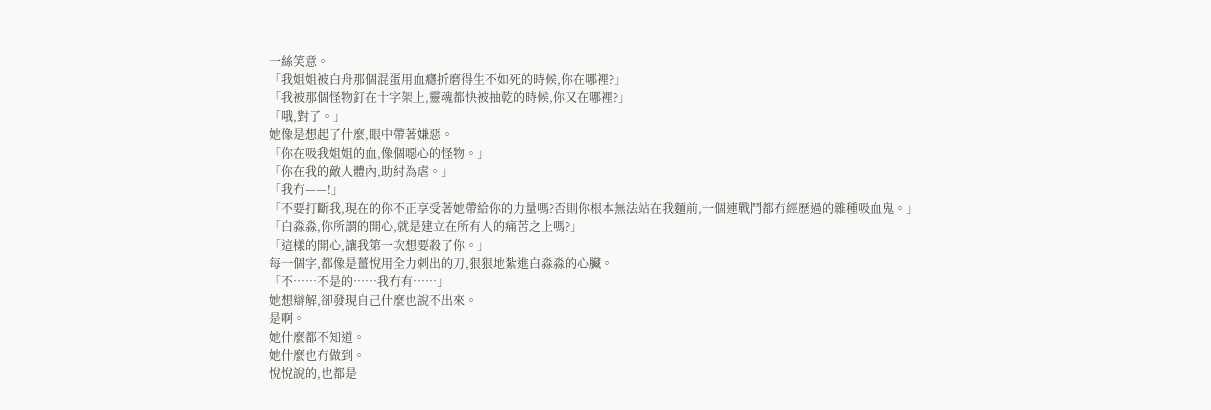一絲笑意。
「我姐姐被白舟那個混蛋用血癮折磨得生不如死的時候,你在哪裡?」
「我被那個怪物釘在十字架上,靈魂都快被抽乾的時候,你又在哪裡?」
「哦,對了。」
她像是想起了什麼,眼中帶著嫌惡。
「你在吸我姐姐的血,像個噁心的怪物。」
「你在我的敵人體內,助紂為虐。」
「我冇——!」
「不要打斷我,現在的你不正享受著她帶給你的力量嗎?否則你根本無法站在我麵前,一個連戰鬥都冇經歷過的雜種吸血鬼。」
「白淼淼,你所謂的開心,就是建立在所有人的痛苦之上嗎?」
「這樣的開心,讓我第一次想要殺了你。」
每一個字,都像是薑悅用全力刺出的刀,狠狠地紮進白淼淼的心臟。
「不……不是的……我冇有……」
她想辯解,卻發現自己什麼也說不出來。
是啊。
她什麼都不知道。
她什麼也冇做到。
悅悅說的,也都是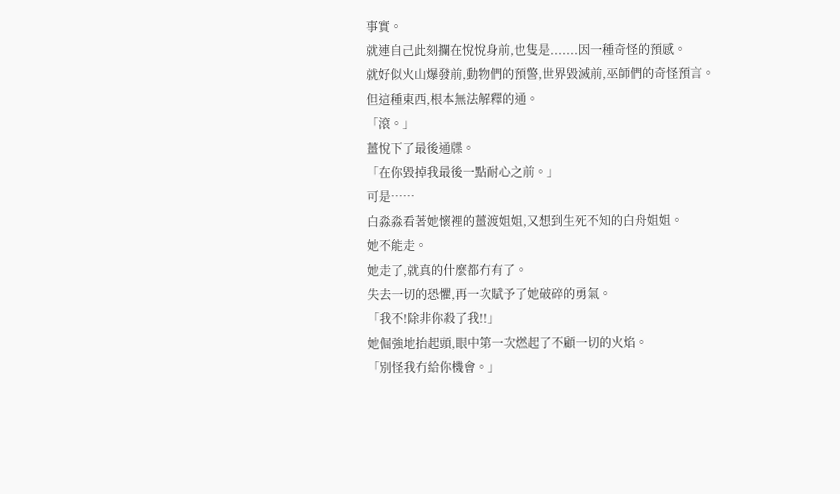事實。
就連自己此刻攔在悅悅身前,也隻是.......因一種奇怪的預感。
就好似火山爆發前,動物們的預警,世界毀滅前,巫師們的奇怪預言。
但這種東西,根本無法解釋的通。
「滾。」
薑悅下了最後通牒。
「在你毀掉我最後一點耐心之前。」
可是……
白淼淼看著她懷裡的薑渡姐姐,又想到生死不知的白舟姐姐。
她不能走。
她走了,就真的什麼都冇有了。
失去一切的恐懼,再一次賦予了她破碎的勇氣。
「我不!除非你殺了我!!」
她倔強地抬起頭,眼中第一次燃起了不顧一切的火焰。
「別怪我冇給你機會。」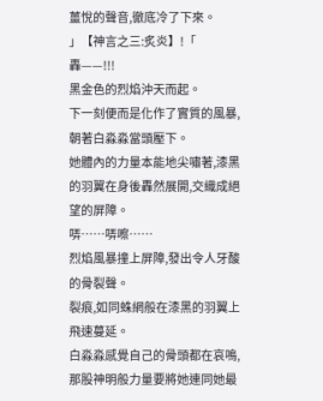薑悅的聲音,徹底冷了下來。
」【神言之三:炙炎】!「
轟——!!!
黑金色的烈焰沖天而起。
下一刻便而是化作了實質的風暴,朝著白淼淼當頭壓下。
她體內的力量本能地尖嘯著,漆黑的羽翼在身後轟然展開,交織成絕望的屏障。
哢……哢嚓……
烈焰風暴撞上屏障,發出令人牙酸的骨裂聲。
裂痕,如同蛛網般在漆黑的羽翼上飛速蔓延。
白淼淼感覺自己的骨頭都在哀鳴,那股神明般力量要將她連同她最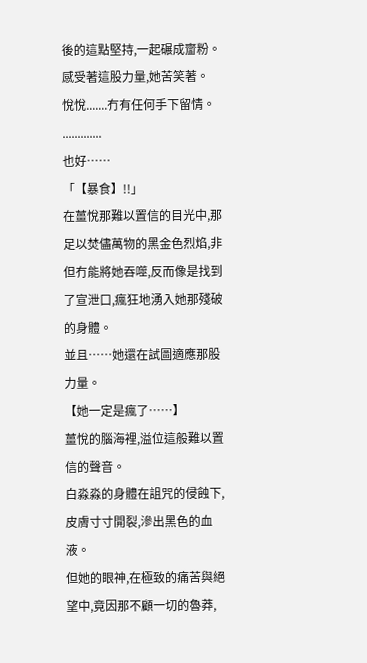後的這點堅持,一起碾成齏粉。
感受著這股力量,她苦笑著。
悅悅.......冇有任何手下留情。
.............
也好……
「【暴食】!!」
在薑悅那難以置信的目光中,那足以焚儘萬物的黑金色烈焰,非但冇能將她吞噬,反而像是找到了宣泄口,瘋狂地湧入她那殘破的身體。
並且……她還在試圖適應那股力量。
【她一定是瘋了……】
薑悅的腦海裡,溢位這般難以置信的聲音。
白淼淼的身體在詛咒的侵蝕下,皮膚寸寸開裂,滲出黑色的血液。
但她的眼神,在極致的痛苦與絕望中,竟因那不顧一切的魯莽,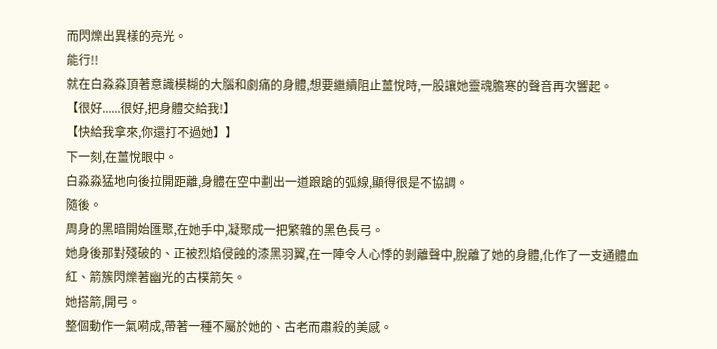而閃爍出異樣的亮光。
能行!!
就在白淼淼頂著意識模糊的大腦和劇痛的身體,想要繼續阻止薑悅時,一股讓她靈魂膽寒的聲音再次響起。
【很好......很好,把身體交給我!】
【快給我拿來,你還打不過她】】
下一刻,在薑悅眼中。
白淼淼猛地向後拉開距離,身體在空中劃出一道踉蹌的弧線,顯得很是不協調。
隨後。
周身的黑暗開始匯聚,在她手中,凝聚成一把繁雜的黑色長弓。
她身後那對殘破的、正被烈焰侵蝕的漆黑羽翼,在一陣令人心悸的剝離聲中,脫離了她的身體,化作了一支通體血紅、箭簇閃爍著幽光的古樸箭矢。
她搭箭,開弓。
整個動作一氣嗬成,帶著一種不屬於她的、古老而肅殺的美感。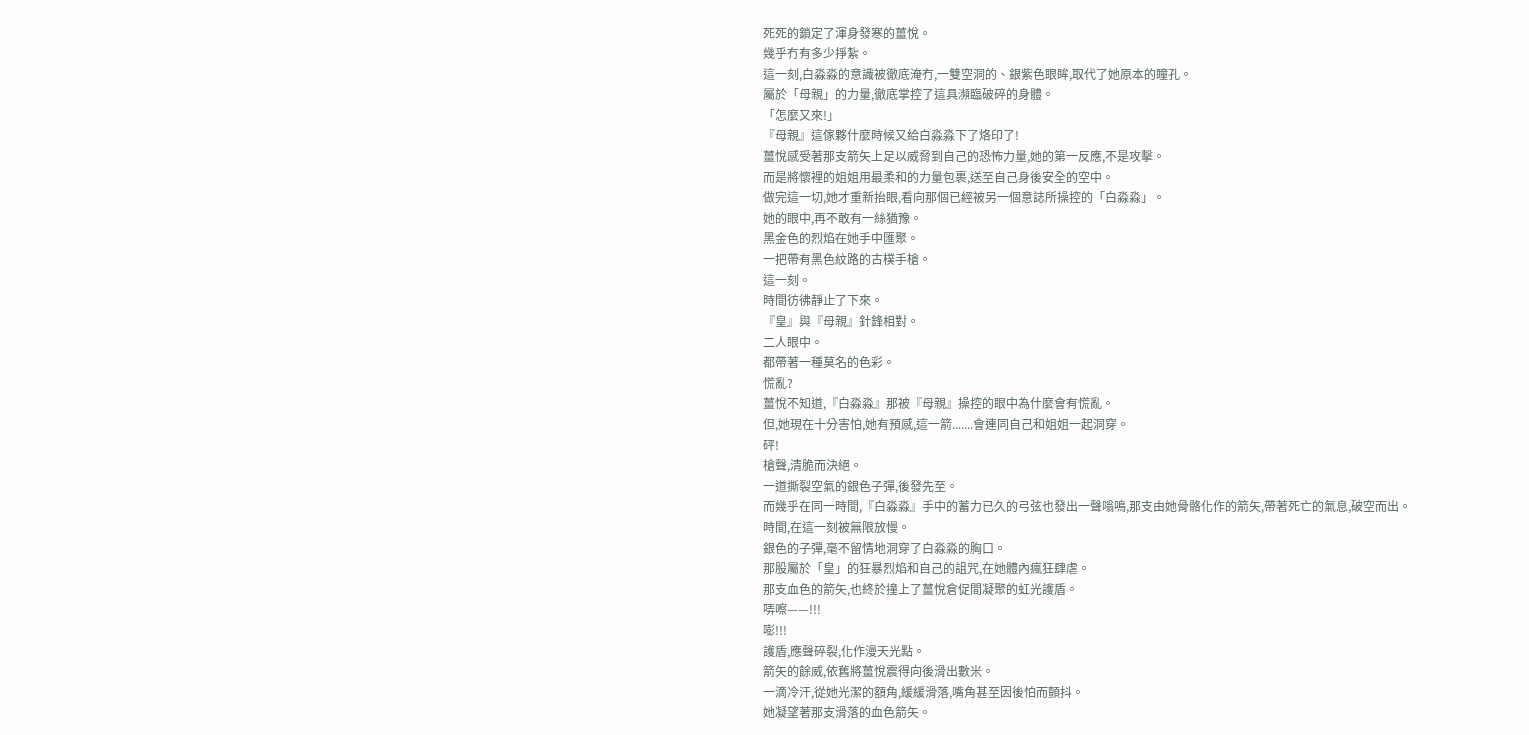死死的鎖定了渾身發寒的薑悅。
幾乎冇有多少掙紮。
這一刻,白淼淼的意識被徹底淹冇,一雙空洞的、銀紫色眼眸,取代了她原本的瞳孔。
屬於「母親」的力量,徹底掌控了這具瀕臨破碎的身體。
「怎麼又來!」
『母親』這傢夥什麼時候又給白淼淼下了烙印了!
薑悅感受著那支箭矢上足以威脅到自己的恐怖力量,她的第一反應,不是攻擊。
而是將懷裡的姐姐用最柔和的力量包裹,送至自己身後安全的空中。
做完這一切,她才重新抬眼,看向那個已經被另一個意誌所操控的「白淼淼」。
她的眼中,再不敢有一絲猶豫。
黑金色的烈焰在她手中匯聚。
一把帶有黑色紋路的古樸手槍。
這一刻。
時間彷彿靜止了下來。
『皇』與『母親』針鋒相對。
二人眼中。
都帶著一種莫名的色彩。
慌亂?
薑悅不知道,『白淼淼』那被『母親』操控的眼中為什麼會有慌亂。
但,她現在十分害怕,她有預感,這一箭.......會連同自己和姐姐一起洞穿。
砰!
槍聲,清脆而決絕。
一道撕裂空氣的銀色子彈,後發先至。
而幾乎在同一時間,『白淼淼』手中的蓄力已久的弓弦也發出一聲嗡鳴,那支由她骨骼化作的箭矢,帶著死亡的氣息,破空而出。
時間,在這一刻被無限放慢。
銀色的子彈,毫不留情地洞穿了白淼淼的胸口。
那股屬於「皇」的狂暴烈焰和自己的詛咒,在她體內瘋狂肆虐。
那支血色的箭矢,也終於撞上了薑悅倉促間凝聚的虹光護盾。
哢嚓——!!!
嘭!!!
護盾,應聲碎裂,化作漫天光點。
箭矢的餘威,依舊將薑悅震得向後滑出數米。
一滴冷汗,從她光潔的額角,緩緩滑落,嘴角甚至因後怕而顫抖。
她凝望著那支滑落的血色箭矢。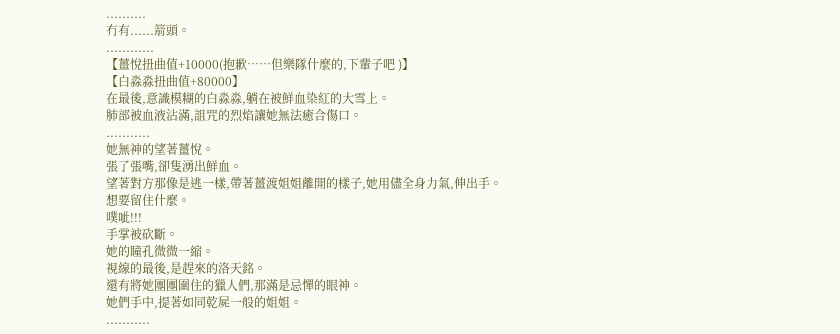..........
冇有......箭頭。
............
【薑悅扭曲值+10000(抱歉……但樂隊什麼的,下輩子吧 )】
【白淼淼扭曲值+80000】
在最後,意識模糊的白淼淼,躺在被鮮血染紅的大雪上。
肺部被血液沾滿,詛咒的烈焰讓她無法癒合傷口。
...........
她無神的望著薑悅。
張了張嘴,卻隻湧出鮮血。
望著對方那像是逃一樣,帶著薑渡姐姐離開的樣子,她用儘全身力氣,伸出手。
想要留住什麼。
噗呲!!!
手掌被砍斷。
她的瞳孔微微一縮。
視線的最後,是趕來的洛天銘。
還有將她團團圍住的獵人們,那滿是忌憚的眼神。
她們手中,提著如同乾屍一般的姐姐。
...........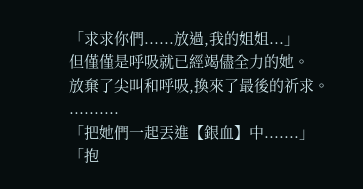「求求你們......放過,我的姐姐...」
但僅僅是呼吸就已經竭儘全力的她。
放棄了尖叫和呼吸,換來了最後的祈求。
..........
「把她們一起丟進【銀血】中.......」
「抱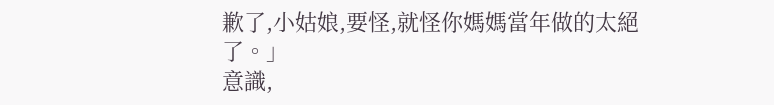歉了,小姑娘,要怪,就怪你媽媽當年做的太絕了。」
意識,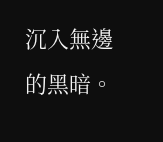沉入無邊的黑暗。